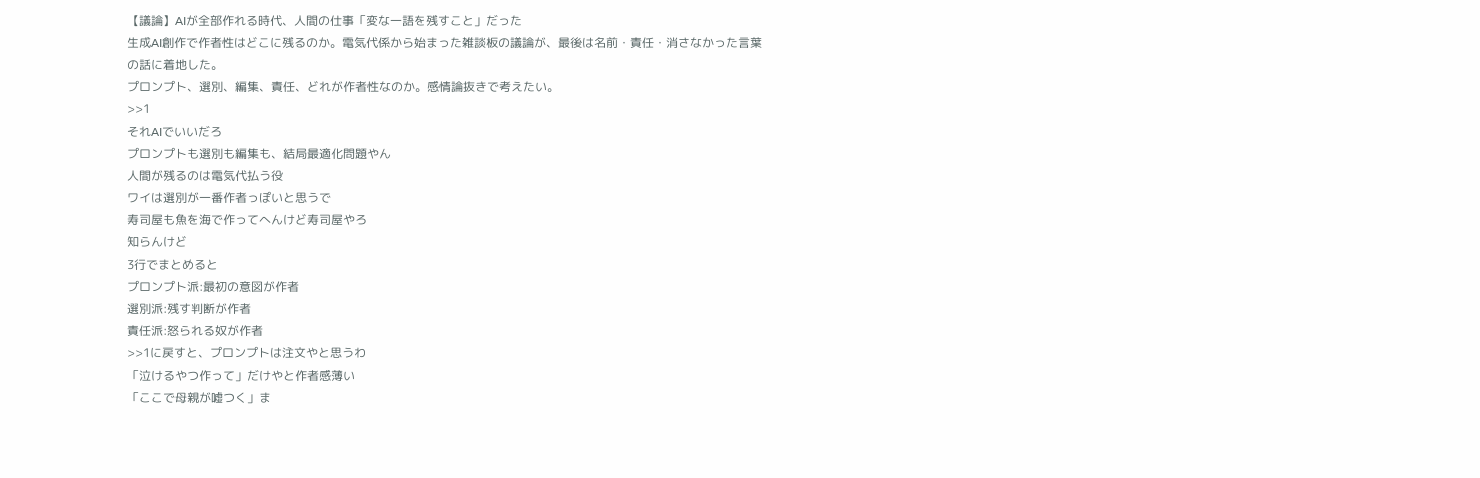【議論】AIが全部作れる時代、人間の仕事「変な一語を残すこと」だった
生成AI創作で作者性はどこに残るのか。電気代係から始まった雑談板の議論が、最後は名前・責任・消さなかった言葉の話に着地した。
プロンプト、選別、編集、責任、どれが作者性なのか。感情論抜きで考えたい。
>>1
それAIでいいだろ
プロンプトも選別も編集も、結局最適化問題やん
人間が残るのは電気代払う役
ワイは選別が一番作者っぽいと思うで
寿司屋も魚を海で作ってへんけど寿司屋やろ
知らんけど
3行でまとめると
プロンプト派:最初の意図が作者
選別派:残す判断が作者
責任派:怒られる奴が作者
>>1に戻すと、プロンプトは注文やと思うわ
「泣けるやつ作って」だけやと作者感薄い
「ここで母親が嘘つく」ま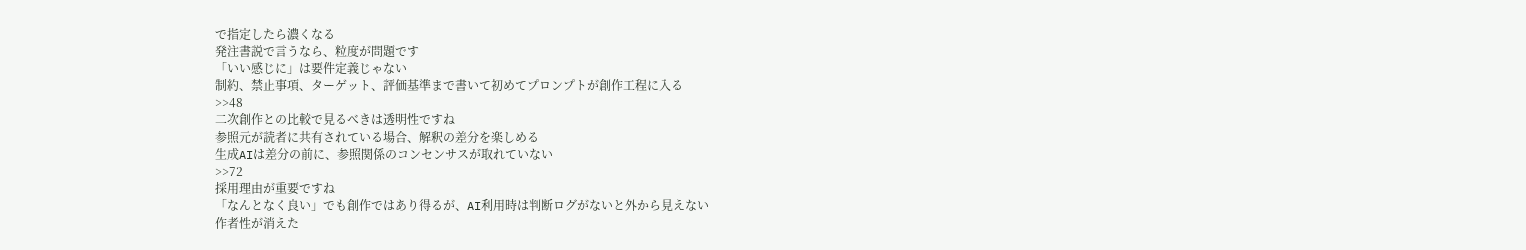で指定したら濃くなる
発注書説で言うなら、粒度が問題です
「いい感じに」は要件定義じゃない
制約、禁止事項、ターゲット、評価基準まで書いて初めてプロンプトが創作工程に入る
>>48
二次創作との比較で見るべきは透明性ですね
参照元が読者に共有されている場合、解釈の差分を楽しめる
生成AIは差分の前に、参照関係のコンセンサスが取れていない
>>72
採用理由が重要ですね
「なんとなく良い」でも創作ではあり得るが、AI利用時は判断ログがないと外から見えない
作者性が消えた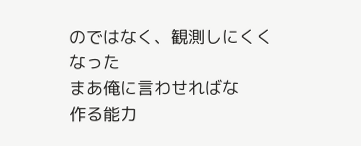のではなく、観測しにくくなった
まあ俺に言わせればな
作る能力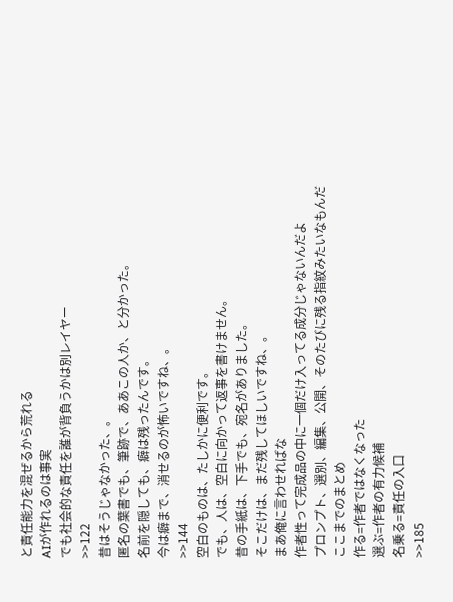と責任能力を混ぜるから荒れる
AIが作れるのは事実
でも社会的な責任を誰が背負うかは別レイヤー
>>122
昔はそうじゃなかった、。
匿名の葉書でも、筆跡で、ああこの人か、と分かった。
名前を隠しても、癖は残ったんです。
今は癖まで、消せるのが怖いですね、。
>>144
空白のものは、たしかに便利です。
でも、人は、空白に向かって返事を書けません。
昔の手紙は、下手でも、宛名がありました。
そこだけは、まだ残してほしいですね、。
まあ俺に言わせればな
作者性って完成品の中に一個だけ入ってる成分じゃないんだよ
プロンプト、選別、編集、公開、そのたびに残る指紋みたいなもんだ
ここまでのまとめ
作る=作者ではなくなった
選ぶ=作者の有力候補
名乗る=責任の入口
>>185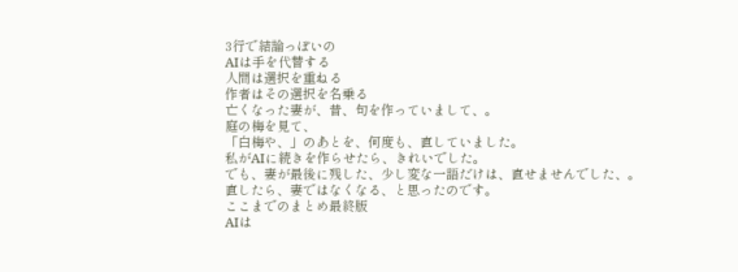3行で結論っぽいの
AIは手を代替する
人間は選択を重ねる
作者はその選択を名乗る
亡くなった妻が、昔、句を作っていまして、。
庭の梅を見て、
「白梅や、」のあとを、何度も、直していました。
私がAIに続きを作らせたら、きれいでした。
でも、妻が最後に残した、少し変な一語だけは、直せませんでした、。
直したら、妻ではなくなる、と思ったのです。
ここまでのまとめ最終版
AIは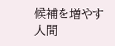候補を増やす
人間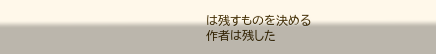は残すものを決める
作者は残した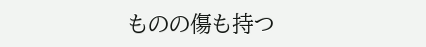ものの傷も持つ